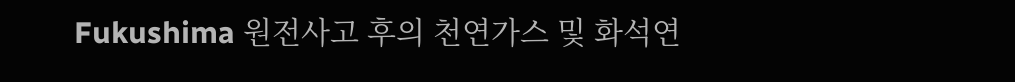Fukushima 원전사고 후의 천연가스 및 화석연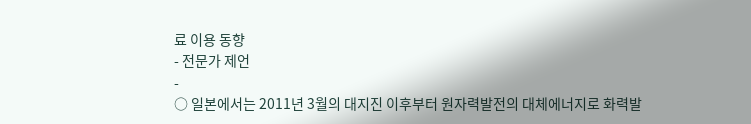료 이용 동향
- 전문가 제언
-
○ 일본에서는 2011년 3월의 대지진 이후부터 원자력발전의 대체에너지로 화력발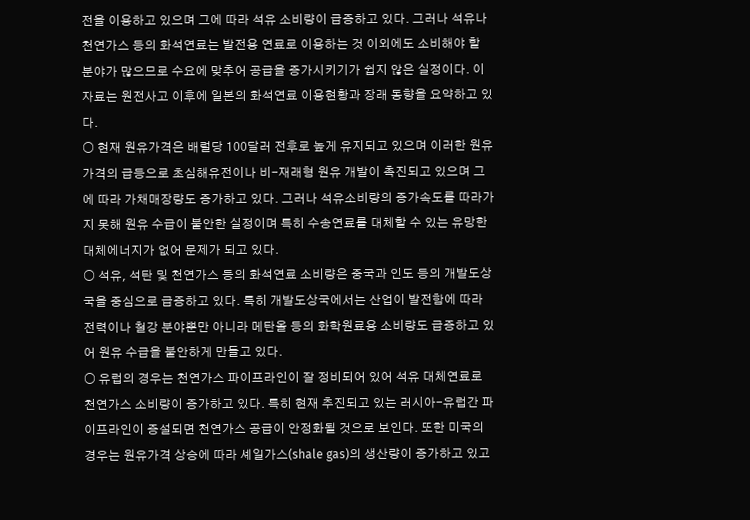전을 이용하고 있으며 그에 따라 석유 소비량이 급증하고 있다. 그러나 석유나 천연가스 등의 화석연료는 발전용 연료로 이용하는 것 이외에도 소비해야 할 분야가 많으므로 수요에 맞추어 공급을 증가시키기가 쉽지 않은 실정이다. 이 자료는 원전사고 이후에 일본의 화석연료 이용현황과 장래 동향을 요약하고 있다.
○ 현재 원유가격은 배럴당 100달러 전후로 높게 유지되고 있으며 이러한 원유가격의 급등으로 초심해유전이나 비-재래형 원유 개발이 촉진되고 있으며 그에 따라 가채매장량도 증가하고 있다. 그러나 석유소비량의 증가속도를 따라가지 못해 원유 수급이 불안한 실정이며 특히 수송연료를 대체할 수 있는 유망한 대체에너지가 없어 문제가 되고 있다.
○ 석유, 석탄 및 천연가스 등의 화석연료 소비량은 중국과 인도 등의 개발도상국을 중심으로 급증하고 있다. 특히 개발도상국에서는 산업이 발전함에 따라 전력이나 철강 분야뿐만 아니라 메탄올 등의 화학원료용 소비량도 급증하고 있어 원유 수급을 불안하게 만들고 있다.
○ 유럽의 경우는 천연가스 파이프라인이 잘 정비되어 있어 석유 대체연료로 천연가스 소비량이 증가하고 있다. 특히 현재 추진되고 있는 러시아-유럽간 파이프라인이 증설되면 천연가스 공급이 안정화될 것으로 보인다. 또한 미국의 경우는 원유가격 상승에 따라 셰일가스(shale gas)의 생산량이 증가하고 있고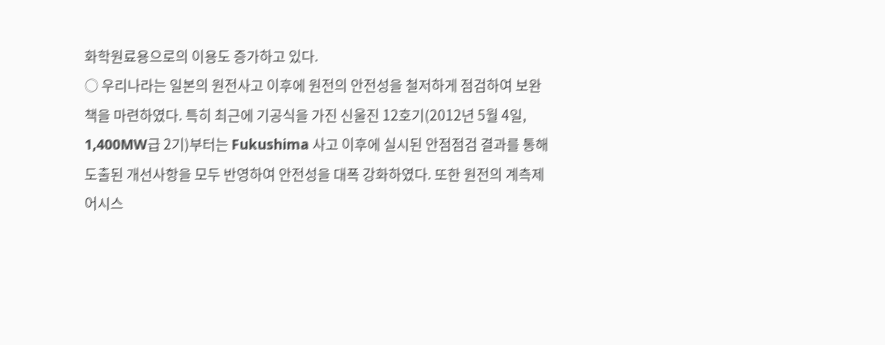화학원료용으로의 이용도 증가하고 있다.
○ 우리나라는 일본의 원전사고 이후에 원전의 안전성을 철저하게 점검하여 보완책을 마련하였다. 특히 최근에 기공식을 가진 신울진 12호기(2012년 5월 4일, 1,400MW급 2기)부터는 Fukushima 사고 이후에 실시된 안점점검 결과를 통해 도출된 개선사항을 모두 반영하여 안전성을 대폭 강화하였다. 또한 원전의 계측제어시스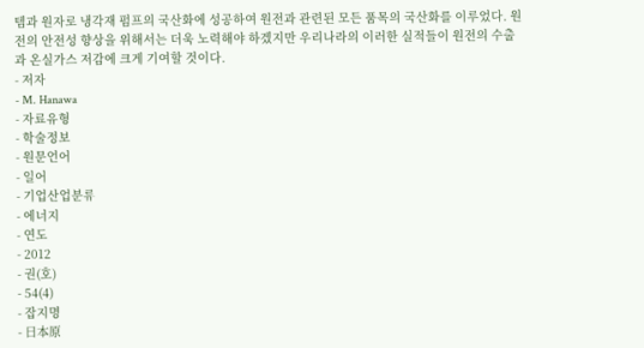템과 원자로 냉각재 펌프의 국산화에 성공하여 원전과 관련된 모든 품목의 국산화를 이루었다. 원전의 안전성 향상을 위해서는 더욱 노력해야 하겠지만 우리나라의 이러한 실적들이 원전의 수출과 온실가스 저감에 크게 기여할 것이다.
- 저자
- M. Hanawa
- 자료유형
- 학술정보
- 원문언어
- 일어
- 기업산업분류
- 에너지
- 연도
- 2012
- 권(호)
- 54(4)
- 잡지명
- 日本原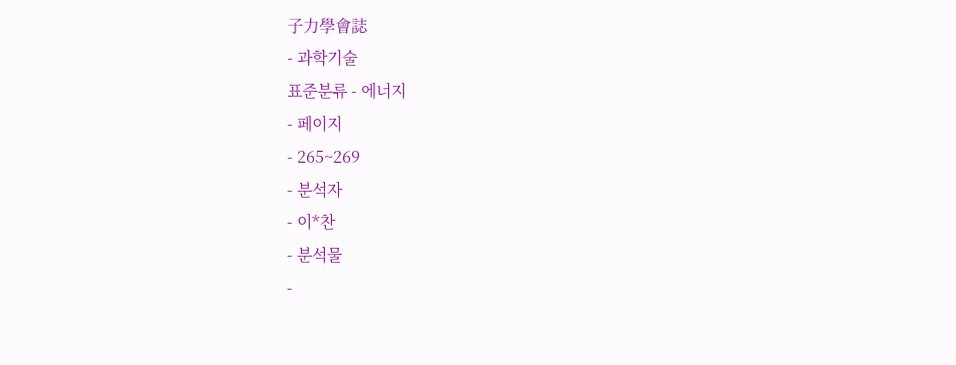子力學會誌
- 과학기술
표준분류 - 에너지
- 페이지
- 265~269
- 분석자
- 이*찬
- 분석물
-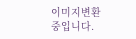이미지변환중입니다.